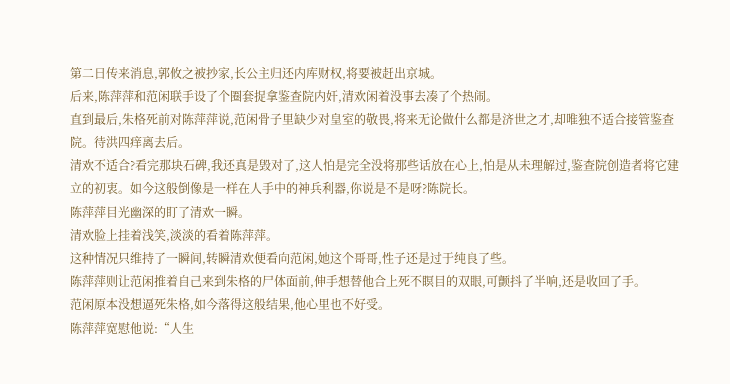第二日传来消息,郭攸之被抄家,长公主归还内库财权,将要被赶出京城。
后来,陈萍萍和范闲联手设了个圈套捉拿鉴查院内奸,清欢闲着没事去凑了个热闹。
直到最后,朱格死前对陈萍萍说,范闲骨子里缺少对皇室的敬畏,将来无论做什么都是济世之才,却唯独不适合接管鉴查院。待洪四痒离去后。
清欢不适合?看完那块石碑,我还真是毁对了,这人怕是完全没将那些话放在心上,怕是从未理解过,鉴查院创造者将它建立的初衷。如今这般倒像是一样在人手中的神兵利器,你说是不是呀?陈院长。
陈萍萍目光幽深的盯了清欢一瞬。
清欢脸上挂着浅笑,淡淡的看着陈萍萍。
这种情况只维持了一瞬间,转瞬清欢便看向范闲,她这个哥哥,性子还是过于纯良了些。
陈萍萍则让范闲推着自己来到朱格的尸体面前,伸手想替他合上死不瞑目的双眼,可颤抖了半响,还是收回了手。
范闲原本没想逼死朱格,如今落得这般结果,他心里也不好受。
陈萍萍宽慰他说:“人生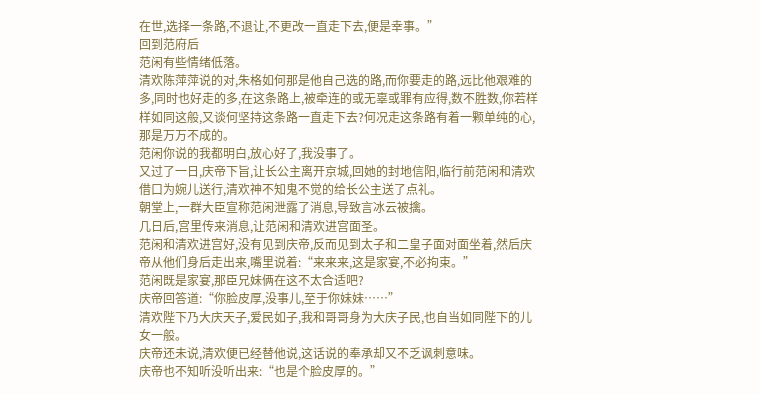在世,选择一条路,不退让,不更改一直走下去,便是幸事。”
回到范府后
范闲有些情绪低落。
清欢陈萍萍说的对,朱格如何那是他自己选的路,而你要走的路,远比他艰难的多,同时也好走的多,在这条路上,被牵连的或无辜或罪有应得,数不胜数,你若样样如同这般,又谈何坚持这条路一直走下去?何况走这条路有着一颗单纯的心,那是万万不成的。
范闲你说的我都明白,放心好了,我没事了。
又过了一日,庆帝下旨,让长公主离开京城,回她的封地信阳,临行前范闲和清欢借口为婉儿送行,清欢神不知鬼不觉的给长公主送了点礼。
朝堂上,一群大臣宣称范闲泄露了消息,导致言冰云被擒。
几日后,宫里传来消息,让范闲和清欢进宫面圣。
范闲和清欢进宫好,没有见到庆帝,反而见到太子和二皇子面对面坐着,然后庆帝从他们身后走出来,嘴里说着:“来来来,这是家宴,不必拘束。”
范闲既是家宴,那臣兄妹俩在这不太合适吧?
庆帝回答道:“你脸皮厚,没事儿,至于你妹妹……”
清欢陛下乃大庆天子,爱民如子,我和哥哥身为大庆子民,也自当如同陛下的儿女一般。
庆帝还未说,清欢便已经替他说,这话说的奉承却又不乏讽刺意味。
庆帝也不知听没听出来:“也是个脸皮厚的。”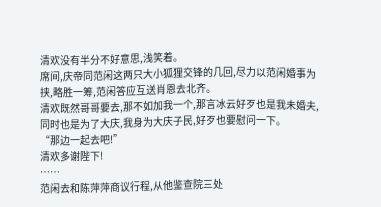清欢没有半分不好意思,浅笑着。
席间,庆帝同范闲这两只大小狐狸交锋的几回,尽力以范闲婚事为挟,略胜一筹,范闲答应互送肖恩去北齐。
清欢既然哥哥要去,那不如加我一个,那言冰云好歹也是我未婚夫,同时也是为了大庆,我身为大庆子民,好歹也要慰问一下。
“那边一起去吧!”
清欢多谢陛下!
……
范闲去和陈萍萍商议行程,从他鉴查院三处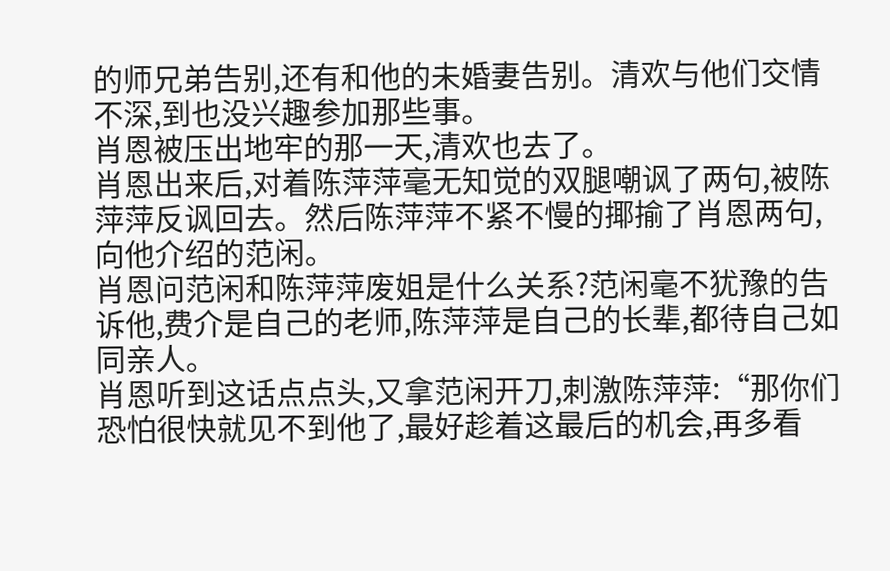的师兄弟告别,还有和他的未婚妻告别。清欢与他们交情不深,到也没兴趣参加那些事。
肖恩被压出地牢的那一天,清欢也去了。
肖恩出来后,对着陈萍萍毫无知觉的双腿嘲讽了两句,被陈萍萍反讽回去。然后陈萍萍不紧不慢的揶揄了肖恩两句,向他介绍的范闲。
肖恩问范闲和陈萍萍废姐是什么关系?范闲毫不犹豫的告诉他,费介是自己的老师,陈萍萍是自己的长辈,都待自己如同亲人。
肖恩听到这话点点头,又拿范闲开刀,刺激陈萍萍:“那你们恐怕很快就见不到他了,最好趁着这最后的机会,再多看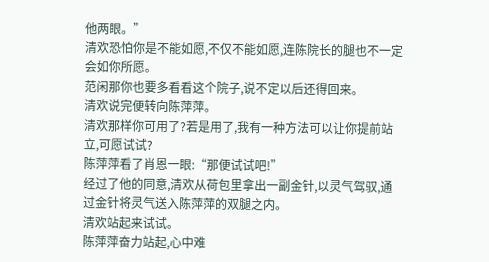他两眼。”
清欢恐怕你是不能如愿,不仅不能如愿,连陈院长的腿也不一定会如你所愿。
范闲那你也要多看看这个院子,说不定以后还得回来。
清欢说完便转向陈萍萍。
清欢那样你可用了?若是用了,我有一种方法可以让你提前站立,可愿试试?
陈萍萍看了肖恩一眼:“那便试试吧!”
经过了他的同意,清欢从荷包里拿出一副金针,以灵气驾驭,通过金针将灵气送入陈萍萍的双腿之内。
清欢站起来试试。
陈萍萍奋力站起,心中难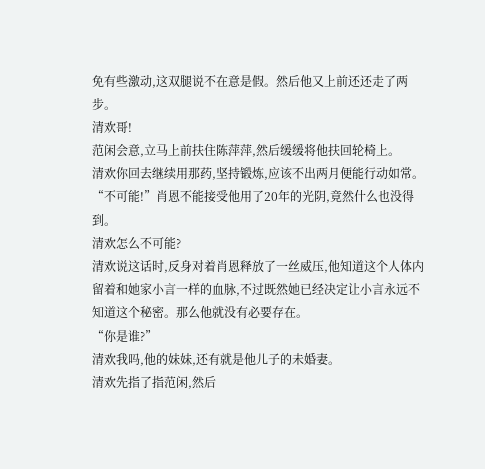免有些激动,这双腿说不在意是假。然后他又上前还还走了两步。
清欢哥!
范闲会意,立马上前扶住陈萍萍,然后缓缓将他扶回轮椅上。
清欢你回去继续用那药,坚持锻炼,应该不出两月便能行动如常。
“不可能!”肖恩不能接受他用了20年的光阴,竟然什么也没得到。
清欢怎么不可能?
清欢说这话时,反身对着肖恩释放了一丝威压,他知道这个人体内留着和她家小言一样的血脉,不过既然她已经决定让小言永远不知道这个秘密。那么他就没有必要存在。
“你是谁?”
清欢我吗,他的妹妹,还有就是他儿子的未婚妻。
清欢先指了指范闲,然后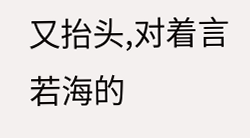又抬头,对着言若海的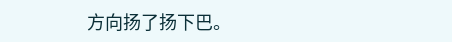方向扬了扬下巴。